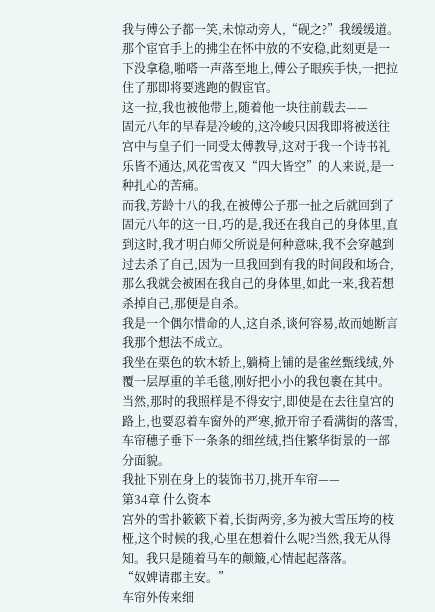我与傅公子都一笑,未惊动旁人,“砚之?”我缓缓道。
那个宦官手上的拂尘在怀中放的不安稳,此刻更是一下没拿稳,啪嗒一声落至地上,傅公子眼疾手快,一把拉住了那即将要逃跑的假宦官。
这一拉,我也被他带上,随着他一块往前载去——
固元八年的早春是冷峻的,这冷峻只因我即将被送往宫中与皇子们一同受太傅教导,这对于我一个诗书礼乐皆不通达,风花雪夜又“四大皆空”的人来说,是一种扎心的苦痛。
而我,芳龄十八的我,在被傅公子那一扯之后就回到了固元八年的这一日,巧的是,我还在我自己的身体里,直到这时,我才明白师父所说是何种意味,我不会穿越到过去杀了自己,因为一旦我回到有我的时间段和场合,那么我就会被困在我自己的身体里,如此一来,我若想杀掉自己,那便是自杀。
我是一个偶尔惜命的人,这自杀,谈何容易,故而她断言我那个想法不成立。
我坐在栗色的软木轿上,躺椅上铺的是雀丝甄线绒,外覆一层厚重的羊毛毯,刚好把小小的我包裹在其中。
当然,那时的我照样是不得安宁,即使是在去往皇宫的路上,也要忍着车窗外的严寒,掀开帘子看满街的落雪,车帘穗子垂下一条条的细丝绒,挡住繁华街景的一部分面貌。
我扯下别在身上的装饰书刀,挑开车帘——
第34章 什么资本
宫外的雪扑簌簌下着,长街两旁,多为被大雪压垮的枝桠,这个时候的我,心里在想着什么呢?当然,我无从得知。我只是随着马车的颠簸,心情起起落落。
“奴婢请郡主安。”
车帘外传来细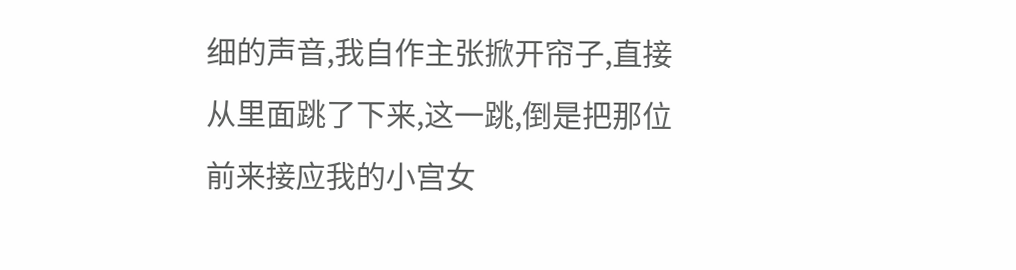细的声音,我自作主张掀开帘子,直接从里面跳了下来,这一跳,倒是把那位前来接应我的小宫女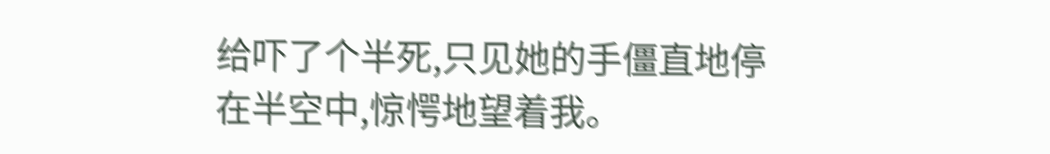给吓了个半死,只见她的手僵直地停在半空中,惊愕地望着我。